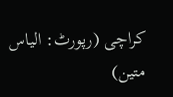کراچی (رپورٹ: الیاس متین)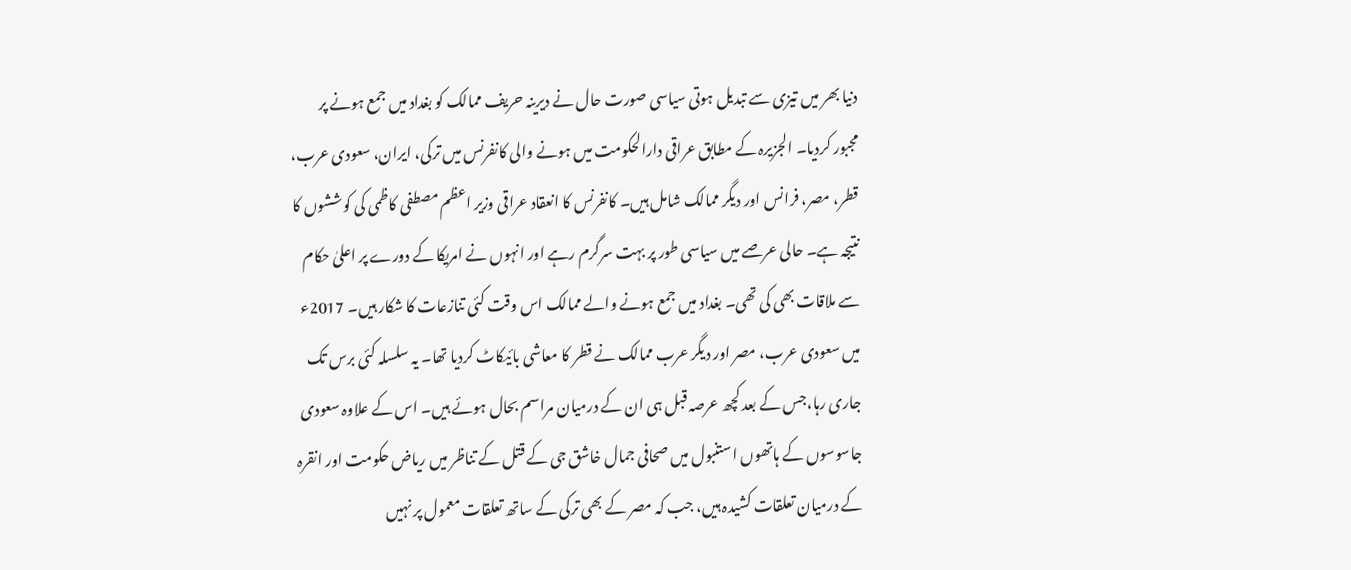دنیا بھر میں تیزی سے تبدیل ہوتی سیاسی صورت حال نے دیرینہ حریف ممالک کو بغداد میں جمع ہونے پر مجبور کردیا۔ الجزیرہ کے مطابق عراقی دارالحکومت میں ہونے والی کانفرنس میں ترکی، ایران، سعودی عرب، قطر، مصر، فرانس اور دیگر ممالک شامل ہیں۔ کانفرنس کا انعقاد عراقی وزیر اعظم مصطفی کاظمی کی کوششوں کا نتیجہ ہے۔ حالی عرصے میں سیاسی طور پر بہت سرگرم رہے اور انہوں نے امریکا کے دورے پر اعلیٰ حکام سے ملاقات بھی کی تھی۔ بغداد میں جمع ہونے والے ممالک اس وقت کئی تنازعات کا شکار ہیں۔ 2017ء میں سعودی عرب، مصر اور دیگر عرب ممالک نے قطر کا معاشی بائیکاٹ کردیا تھا۔ یہ سلسلہ کئی برس تک جاری رہا،جس کے بعد کچھ عرصہ قبل ہی ان کے درمیان مراسم بحال ہوئے ہیں۔ اس کے علاوہ سعودی جاسوسوں کے ہاتھوں استنبول میں صحافی جمال خاشق جی کے قتل کے تناظر میں ریاض حکومت اور انقرہ کے درمیان تعلقات کشیدہ ہیں، جب کہ مصر کے بھی ترکی کے ساتھ تعلقات معمول پر نہیں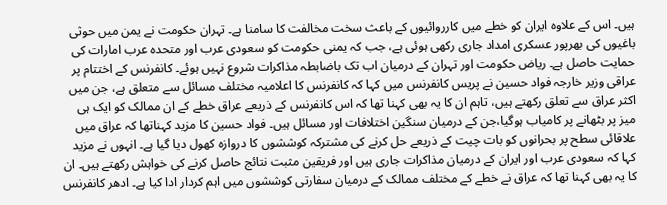ہیں۔ اس کے علاوہ ایران کو خطے میں کارروائیوں کے باعث سخت مخالفت کا سامنا ہے۔ تہران حکومت نے یمن میں حوثی باغیوں کی بھرپور عسکری امداد جاری رکھی ہوئی ہے، جب کہ یمنی حکومت کو سعودی عرب اور متحدہ عرب امارات کی حمایت حاصل ہے۔ ریاض حکومت اور تہران کے درمیان اب تک باضابطہ مذاکرات شروع نہیں ہوئے۔ کانفرنس کے اختتام پر عراقی وزیر خارجہ فواد حسین نے پریس کانفرنس میں کہا کہ کانفرنس کا اعلامیہ مختلف مسائل سے متعلق ہے، جن میں اکثر عراق سے تعلق رکھتے ہیں، تاہم ان کا یہ بھی کہنا تھا کہ اس کانفرنس کے ذریعے عراق خطے کے ان ممالک کو ایک ہی میز پر بٹھانے پر کامیاب ہوگیا،جن کے درمیان سنگین اختلافات اور مسائل ہیں۔ فواد حسین کا مزید کہناتھا کہ عراق میں علاقائی سطح پر بحرانوں کو بات چیت کے ذریعے حل کرنے کی مشترکہ کوششوں کا دروازہ کھول دیا گیا ہے۔ انہوں نے مزید کہا کہ سعودی عرب اور ایران کے درمیان مذاکرات جاری ہیں اور فریقین مثبت نتائج حاصل کرنے کی خواہش رکھتے ہیں۔ ان کا یہ بھی کہنا تھا کہ عراق نے خطے کے مختلف ممالک کے درمیان سفارتی کوششوں میں اہم کردار ادا کیا ہے۔ ادھر کانفرنس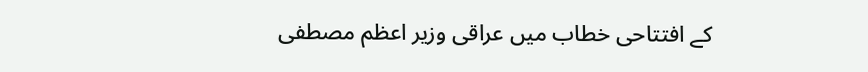کے افتتاحی خطاب میں عراقی وزیر اعظم مصطفی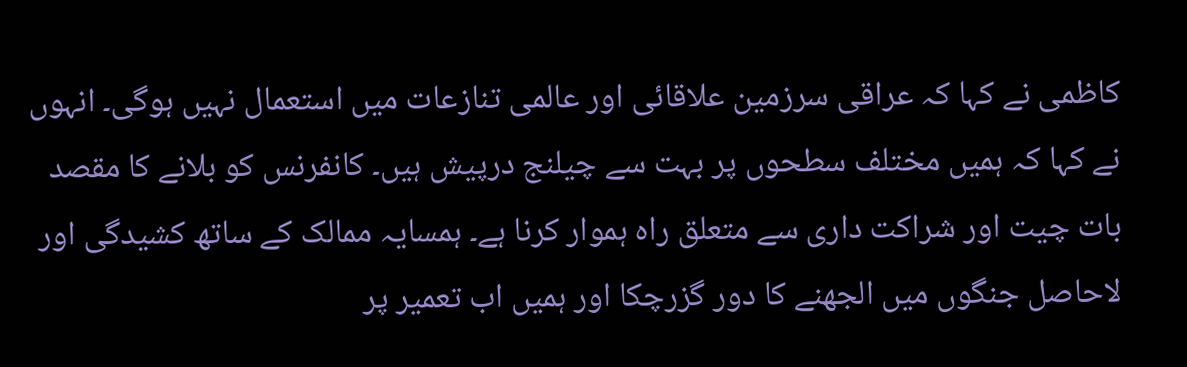کاظمی نے کہا کہ عراقی سرزمین علاقائی اور عالمی تنازعات میں استعمال نہیں ہوگی۔ انہوں نے کہا کہ ہمیں مختلف سطحوں پر بہت سے چیلنج درپیش ہیں۔ کانفرنس کو بلانے کا مقصد بات چیت اور شراکت داری سے متعلق راہ ہموار کرنا ہے۔ ہمسایہ ممالک کے ساتھ کشیدگی اور لاحاصل جنگوں میں الجھنے کا دور گزرچکا اور ہمیں اب تعمیر پر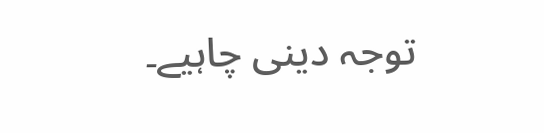توجہ دینی چاہیے۔